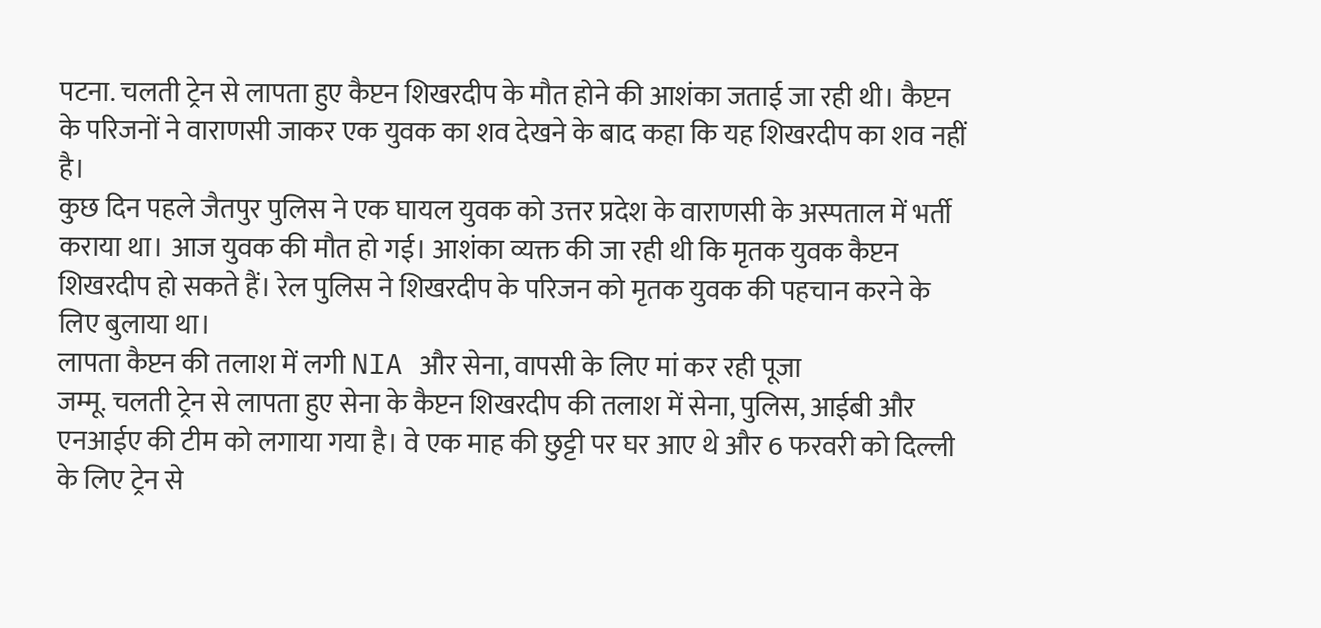पटना. चलती ट्रेन से लापता हुए कैप्टन शिखरदीप के मौत होने की आशंका जताई जा रही थी। कैप्टन के परिजनों ने वाराणसी जाकर एक युवक का शव देखने के बाद कहा कि यह शिखरदीप का शव नहीं है।
कुछ दिन पहले जैतपुर पुलिस ने एक घायल युवक को उत्तर प्रदेश के वाराणसी के अस्पताल में भर्ती कराया था। आज युवक की मौत हो गई। आशंका व्यक्त की जा रही थी कि मृतक युवक कैप्टन शिखरदीप हो सकते हैं। रेल पुलिस ने शिखरदीप के परिजन को मृतक युवक की पहचान करने के लिए बुलाया था।
लापता कैप्टन की तलाश में लगी NIA और सेना, वापसी के लिए मां कर रही पूजा
जम्मू. चलती ट्रेन से लापता हुए सेना के कैप्टन शिखरदीप की तलाश में सेना, पुलिस, आईबी और एनआईए की टीम को लगाया गया है। वे एक माह की छुट्टी पर घर आए थे और 6 फरवरी को दिल्ली के लिए ट्रेन से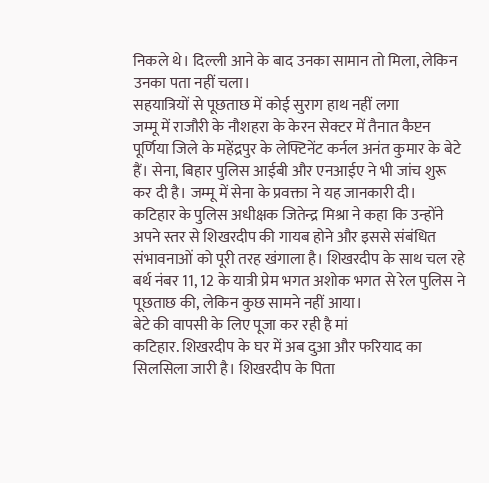निकले थे। दिल्ली आने के बाद उनका सामान तो मिला, लेकिन उनका पता नहीं चला।
सहयात्रियों से पूछताछ में कोई सुराग हाथ नहीं लगा
जम्मू में राजौरी के नौशहरा के केरन सेक्टर में तैनात कैप्टन पूर्णिया जिले के महेंद्रपुर के लेफ्टिनेंट कर्नल अनंत कुमार के बेटे हैं। सेना, बिहार पुलिस आईबी और एनआईए ने भी जांच शुरू कर दी है। जम्मू में सेना के प्रवक्ता ने यह जानकारी दी।
कटिहार के पुलिस अधीक्षक जितेन्द्र मिश्रा ने कहा कि उन्होंने अपने स्तर से शिखरदीप की गायब होने और इससे संबंधित संभावनाओं को पूरी तरह खंगाला है। शिखरदीप के साथ चल रहे बर्थ नंबर 11, 12 के यात्री प्रेम भगत अशोक भगत से रेल पुलिस ने पूछताछ की, लेकिन कुछ सामने नहीं आया।
बेटे की वापसी के लिए पूजा कर रही है मां
कटिहार. शिखरदीप के घर में अब दुआ और फरियाद का सिलसिला जारी है। शिखरदीप के पिता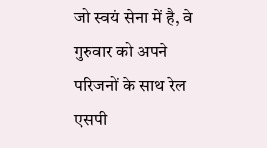जो स्वयं सेना में है, वे गुरुवार को अपने परिजनों के साथ रेल एसपी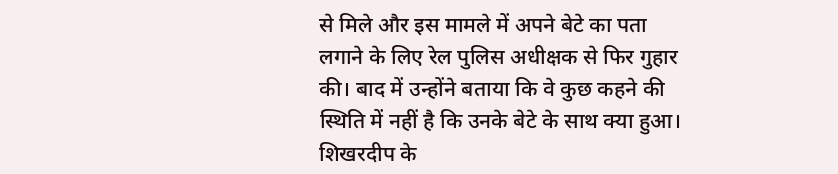से मिले और इस मामले में अपने बेटे का पता लगाने के लिए रेल पुलिस अधीक्षक से फिर गुहार की। बाद में उन्होंने बताया कि वे कुछ कहने की स्थिति में नहीं है कि उनके बेटे के साथ क्या हुआ।
शिखरदीप के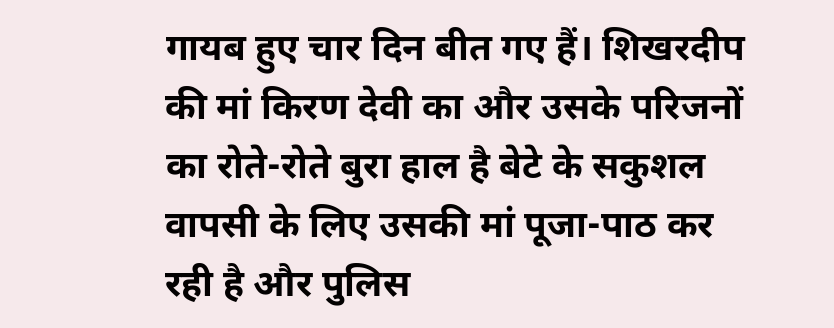गायब हुए चार दिन बीत गए हैं। शिखरदीप की मां किरण देवी का और उसके परिजनों का रोते-रोते बुरा हाल है बेटे के सकुशल वापसी के लिए उसकी मां पूजा-पाठ कर रही है और पुलिस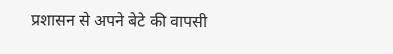प्रशासन से अपने बेटे की वापसी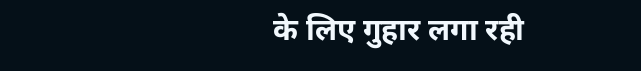के लिए गुहार लगा रही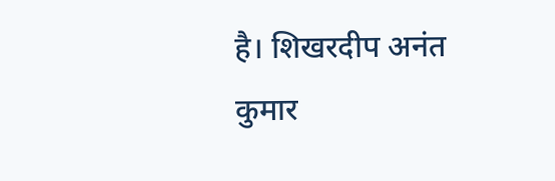है। शिखरदीप अनंत कुमार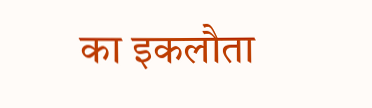का इकलौता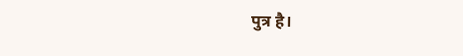पुत्र है।